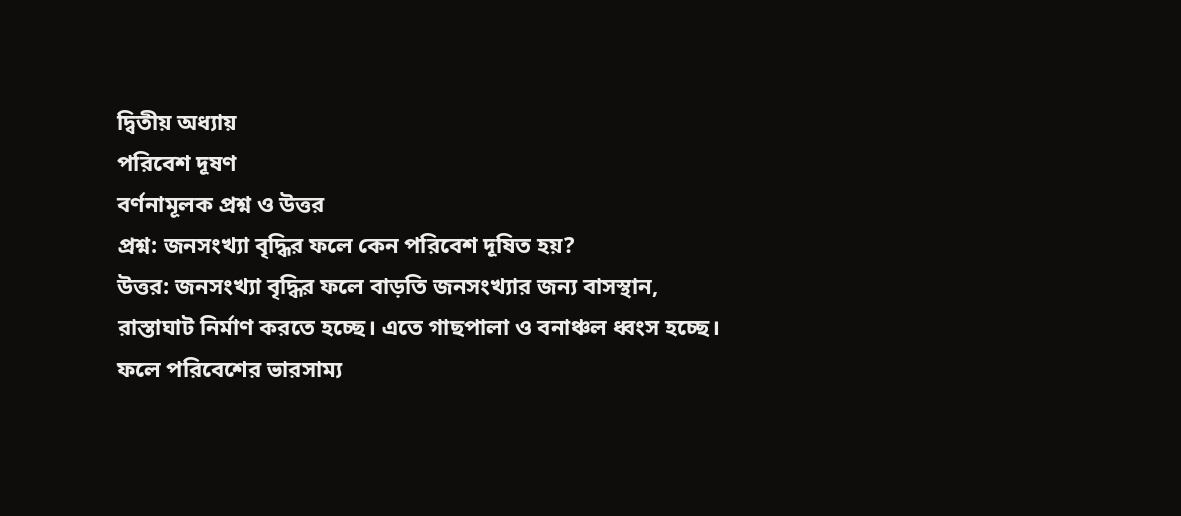দ্বিতীয় অধ্যায়
পরিবেশ দূষণ
বর্ণনামূলক প্রশ্ন ও উত্তর
প্রশ্ন: জনসংখ্যা বৃদ্ধির ফলে কেন পরিবেশ দূষিত হয়?
উত্তর: জনসংখ্যা বৃদ্ধির ফলে বাড়তি জনসংখ্যার জন্য বাসস্থান, রাস্তাঘাট নির্মাণ করতে হচ্ছে। এতে গাছপালা ও বনাঞ্চল ধ্বংস হচ্ছে। ফলে পরিবেশের ভারসাম্য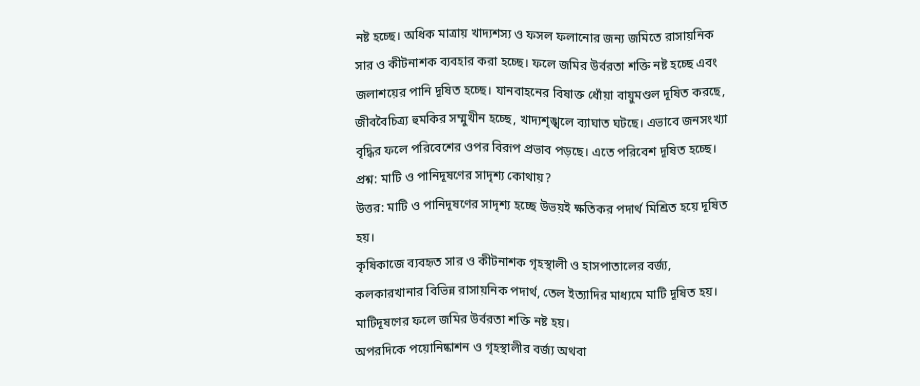নষ্ট হচ্ছে। অধিক মাত্রায় খাদ্যশস্য ও ফসল ফলানোর জন্য জমিতে রাসায়নিক সার ও কীটনাশক ব্যবহার করা হচ্ছে। ফলে জমির উর্বরতা শক্তি নষ্ট হচ্ছে এবং জলাশয়ের পানি দূষিত হচ্ছে। যানবাহনের বিষাক্ত ধোঁয়া বায়ুমণ্ডল দূষিত করছে, জীববৈচিত্র্য হুমকির সম্মুখীন হচ্ছে, খাদ্যশৃঙ্খলে ব্যাঘাত ঘটছে। এভাবে জনসংখ্যা বৃদ্ধির ফলে পরিবেশের ওপর বিরূপ প্রভাব পড়ছে। এতে পরিবেশ দূষিত হচ্ছে।
প্রশ্ন: মাটি ও পানিদূষণের সাদৃশ্য কোথায়?
উত্তর: মাটি ও পানিদূষণের সাদৃশ্য হচ্ছে উভয়ই ক্ষতিকর পদার্থ মিশ্রিত হয়ে দূষিত হয়।
কৃষিকাজে ব্যবহৃত সার ও কীটনাশক গৃহস্থালী ও হাসপাতালের বর্জ্য, কলকারখানার বিভিন্ন রাসায়নিক পদার্থ, তেল ইত্যাদির মাধ্যমে মাটি দূষিত হয়। মাটিদূষণের ফলে জমির উর্বরতা শক্তি নষ্ট হয়।
অপরদিকে পয়োনিষ্কাশন ও গৃহস্থালীর বর্জ্য অথবা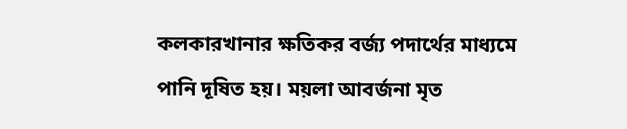কলকারখানার ক্ষতিকর বর্জ্য পদার্থের মাধ্যমে পানি দূষিত হয়। ময়লা আবর্জনা মৃত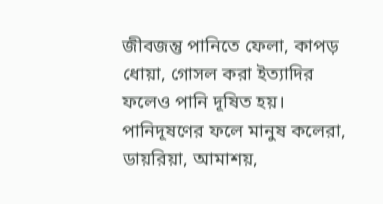জীবজন্তু পানিতে ফেলা, কাপড় ধোয়া, গোসল করা ইত্যাদির ফলেও পানি দূষিত হয়। পানিদূষণের ফলে মানুষ কলেরা, ডায়রিয়া, আমাশয়,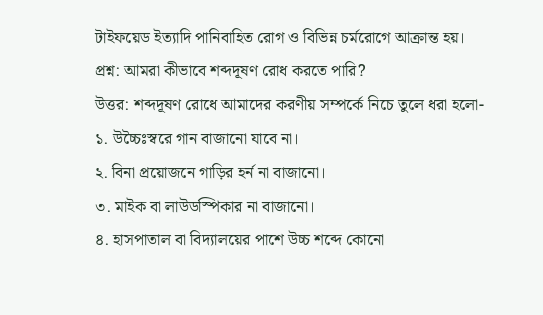টাইফয়েড ইত্যাদি পানিবাহিত রোগ ও বিভিন্ন চর্মরোগে আক্রান্ত হয়।
প্রশ্ন: আমরা কীভাবে শব্দদূষণ রোধ করতে পারি?
উত্তর: শব্দদূষণ রোধে আমাদের করণীয় সম্পর্কে নিচে তুলে ধরা হলো-
১. উচ্চৈঃস্বরে গান বাজানো যাবে না।
২. বিনা প্রয়োজনে গাড়ির হর্ন না বাজানো।
৩. মাইক বা লাউডস্পিকার না বাজানো।
৪. হাসপাতাল বা বিদ্যালয়ের পাশে উচ্চ শব্দে কোনো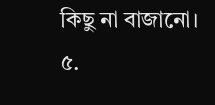কিছু না বাজানো।
৫.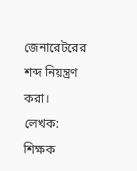জেনারেটরের শব্দ নিয়ন্ত্রণ করা।
লেখক: শিক্ষক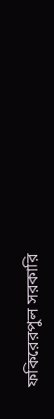ফকিরেরপুল সরকারি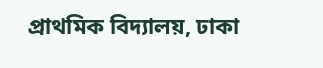প্রাথমিক বিদ্যালয়, ঢাকা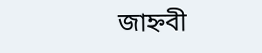জাহ্নবী